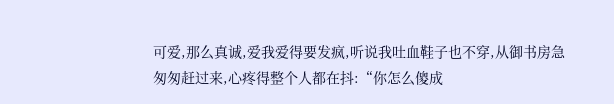可爱,那么真诚,爱我爱得要发疯,听说我吐血鞋子也不穿,从御书房急匆匆赶过来,心疼得整个人都在抖:“你怎么傻成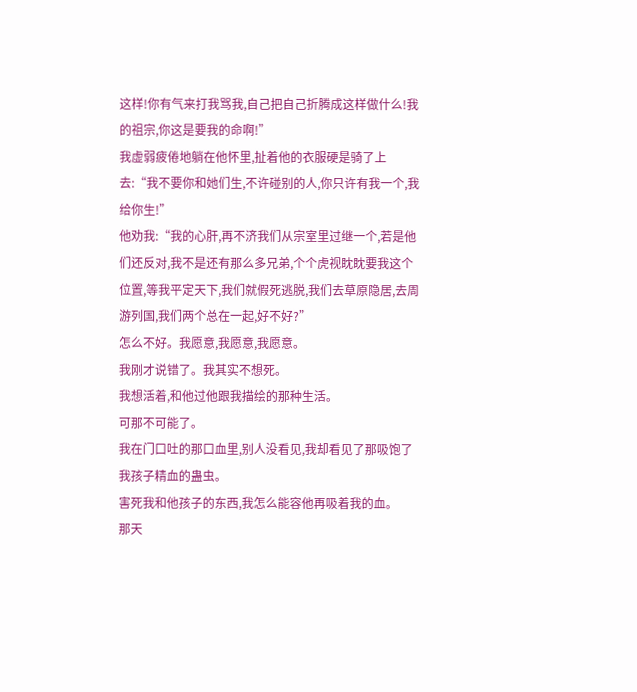这样!你有气来打我骂我,自己把自己折腾成这样做什么!我的祖宗,你这是要我的命啊!”
我虚弱疲倦地躺在他怀里,扯着他的衣服硬是骑了上去:“我不要你和她们生,不许碰别的人,你只许有我一个,我给你生!”
他劝我:“我的心肝,再不济我们从宗室里过继一个,若是他们还反对,我不是还有那么多兄弟,个个虎视眈眈要我这个位置,等我平定天下,我们就假死逃脱,我们去草原隐居,去周游列国,我们两个总在一起,好不好?”
怎么不好。我愿意,我愿意,我愿意。
我刚才说错了。我其实不想死。
我想活着,和他过他跟我描绘的那种生活。
可那不可能了。
我在门口吐的那口血里,别人没看见,我却看见了那吸饱了我孩子精血的蛊虫。
害死我和他孩子的东西,我怎么能容他再吸着我的血。
那天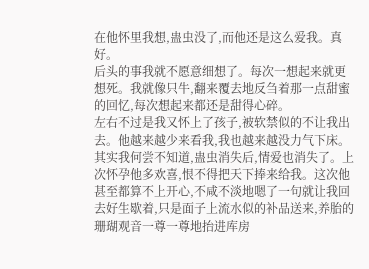在他怀里我想,蛊虫没了,而他还是这么爱我。真好。
后头的事我就不愿意细想了。每次一想起来就更想死。我就像只牛,翻来覆去地反刍着那一点甜蜜的回忆,每次想起来都还是甜得心碎。
左右不过是我又怀上了孩子,被软禁似的不让我出去。他越来越少来看我,我也越来越没力气下床。其实我何尝不知道,蛊虫消失后,情爱也消失了。上次怀孕他多欢喜,恨不得把天下捧来给我。这次他甚至都算不上开心,不咸不淡地嗯了一句就让我回去好生歇着,只是面子上流水似的补品送来,养胎的珊瑚观音一尊一尊地抬进库房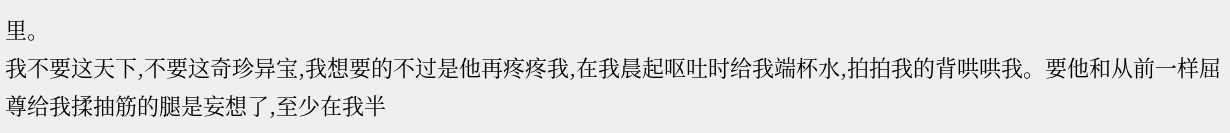里。
我不要这天下,不要这奇珍异宝,我想要的不过是他再疼疼我,在我晨起呕吐时给我端杯水,拍拍我的背哄哄我。要他和从前一样屈尊给我揉抽筋的腿是妄想了,至少在我半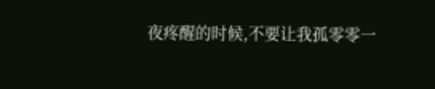夜疼醒的时候,不要让我孤零零一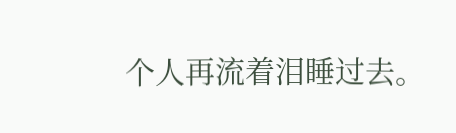个人再流着泪睡过去。